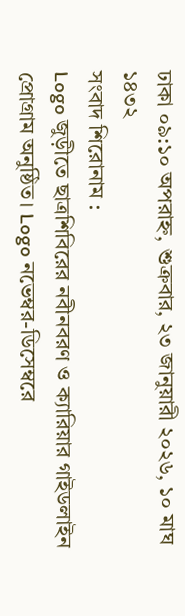ঢাকা ০৯:১০ অপরাহ্ন, শুক্রবার, ২৩ জানুয়ারী ২০২৬, ১০ মাঘ ১৪৩২
সংবাদ শিরোনাম :
Logo জুড়ীতে ছাত্রশিবিরের নবীনবরণ ও ক্যারিয়ার গাইডলাইন প্রোগ্রাম অনুষ্ঠিত। Logo নভেম্বর-ডিসেম্বরে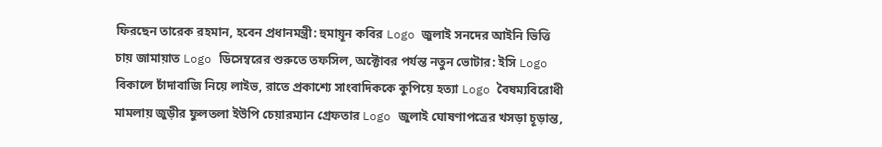ফিরছেন তারেক রহমান, হবেন প্রধানমন্ত্রী: হুমায়ূন কবির Logo জুলাই সনদের আইনি ভিত্তি চায় জামায়াত Logo ডিসেম্বরের শুরুতে তফসিল, অক্টোবর পর্যন্ত নতুন ভোটার: ইসি Logo বিকালে চাঁদাবাজি নিয়ে লাইভ, রাতে প্রকাশ্যে সাংবাদিককে কুপিয়ে হত্যা Logo বৈষম্যবিরোধী মামলায় জুড়ীর ফুলতলা ইউপি চেয়ারম্যান গ্রেফতার Logo জুলাই ঘোষণাপত্রের খসড়া চূড়ান্ত,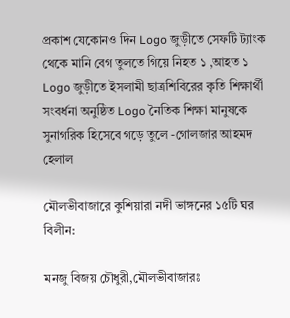প্রকাশ যেকোনও দিন Logo জুড়ীতে সেফটি ট্যাংক থেকে মানি বেগ তুলতে গিয়ে নিহত ১ ,আহত ১ Logo জুড়ীতে ইসলামী ছাত্রশিবিরের কৃতি শিক্ষার্থী সংবর্ধনা অনুষ্ঠিত Logo নৈতিক শিক্ষা মানুষকে সুনাগরিক হিসেবে গড়ে তুলে -গোলজার আহমদ হেলাল

মৌলভীবাজারে কুশিয়ারা নদী ভাঙ্গনের ১৫টি ঘর বিলীন:

মনজু বিজয় চৌধুরী,মৌলভীবাজারঃ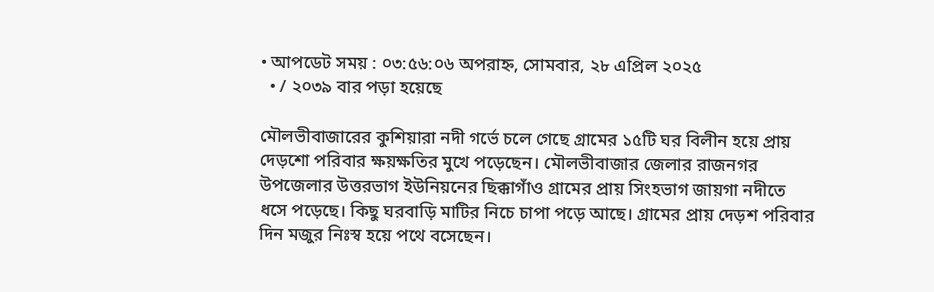• আপডেট সময় : ০৩:৫৬:০৬ অপরাহ্ন, সোমবার, ২৮ এপ্রিল ২০২৫
  • / ২০৩৯ বার পড়া হয়েছে

মৌলভীবাজারের কুশিয়ারা নদী গর্ভে চলে গেছে গ্রামের ১৫টি ঘর বিলীন হয়ে প্রায় দেড়শো পরিবার ক্ষয়ক্ষতির মুখে পড়েছেন। মৌলভীবাজার জেলার রাজনগর উপজেলার উত্তরভাগ ইউনিয়নের ছিক্কাগাঁও গ্রামের প্রায় সিংহভাগ জায়গা নদীতে ধসে পড়েছে। কিছু ঘরবাড়ি মাটির নিচে চাপা পড়ে আছে। গ্রামের প্রায় দেড়শ পরিবার দিন মজুর নিঃস্ব হয়ে পথে বসেছেন।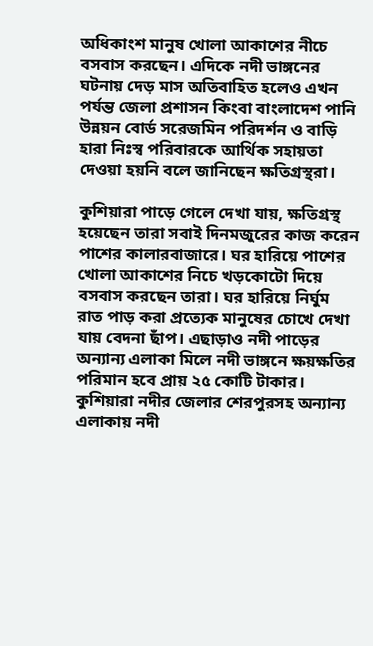অধিকাংশ মানুষ খোলা আকাশের নীচে বসবাস করছেন। এদিকে নদী ভাঙ্গনের ঘটনায় দেড় মাস অতিবাহিত হলেও এখন পর্যন্ত জেলা প্রশাসন কিংবা বাংলাদেশ পানি উন্নয়ন বোর্ড সরেজমিন পরিদর্শন ও বাড়ি হারা নিঃস্ব পরিবারকে আর্থিক সহায়তা দেওয়া হয়নি বলে জানিছেন ক্ষতিগ্রস্থরা।

কুশিয়ারা পাড়ে গেলে দেখা যায়, ক্ষতিগ্রস্থ হয়েছেন তারা সবাই দিনমজুরের কাজ করেন পাশের কালারবাজারে। ঘর হারিয়ে পাশের খোলা আকাশের নিচে খড়কোটো দিয়ে বসবাস করছেন তারা। ঘর হারিয়ে নির্ঘুম রাত পাড় করা প্রত্যেক মানুষের চোখে দেখা যায় বেদনা ছাঁপ। এছাড়াও নদী পাড়ের অন্যান্য এলাকা মিলে নদী ভাঙ্গনে ক্ষয়ক্ষতির পরিমান হবে প্রায় ২৫ কোটি টাকার। কুশিয়ারা নদীর জেলার শেরপুরসহ অন্যান্য এলাকায় নদী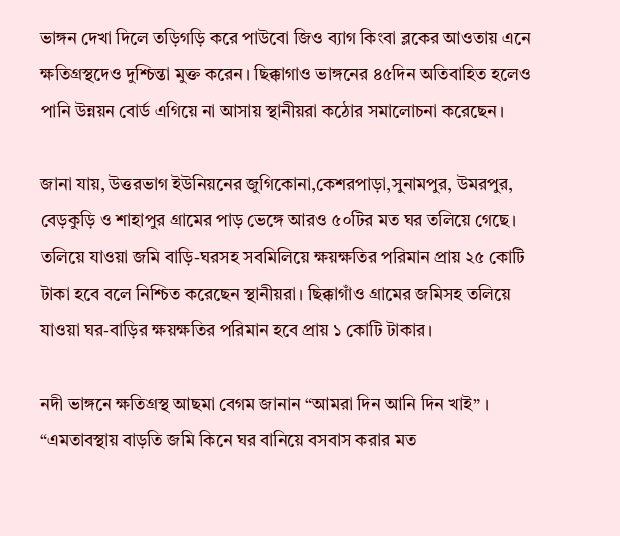ভাঙ্গন দেখা দিলে তড়িগড়ি করে পাউবো জিও ব্যাগ কিংবা ব্লকের আওতায় এনে ক্ষতিগ্রস্থদেও দুশ্চিন্তা মুক্ত করেন। ছিক্কাগাও ভাঙ্গনের ৪৫দিন অতিবাহিত হলেও পানি উন্নয়ন বোর্ড এগিয়ে না আসায় স্থানীয়রা কঠোর সমালোচনা করেছেন।

জানা যায়, উত্তরভাগ ইউনিয়নের জুগিকোনা,কেশরপাড়া,সুনামপুর, উমরপুর, বেড়কুড়ি ও শাহাপুর গ্রামের পাড় ভেঙ্গে আরও ৫০টির মত ঘর তলিয়ে গেছে। তলিয়ে যাওয়া জমি বাড়ি-ঘরসহ সবমিলিয়ে ক্ষয়ক্ষতির পরিমান প্রায় ২৫ কোটি টাকা হবে বলে নিশ্চিত করেছেন স্থানীয়রা। ছিক্কাগাঁও গ্রামের জমিসহ তলিয়ে যাওয়া ঘর-বাড়ির ক্ষয়ক্ষতির পরিমান হবে প্রায় ১ কোটি টাকার।

নদী ভাঙ্গনে ক্ষতিগ্রস্থ আছমা বেগম জানান “আমরা দিন আনি দিন খাই” । “এমতাবস্থায় বাড়তি জমি কিনে ঘর বানিয়ে বসবাস করার মত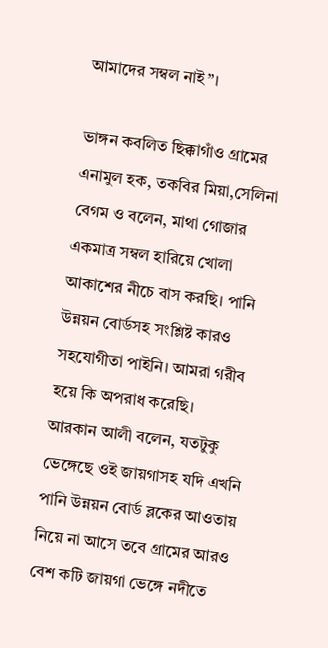আমাদের সম্বল নাই”।

ভাঙ্গন কবলিত ছিক্কাগাঁও গ্রামের এনামুল হক, তকবির মিয়া,সেলিনা বেগম ও বলেন, মাথা গোজার একমাত্র সম্বল হারিয়ে খোলা আকাশের নীচে বাস করছি। পানি উন্নয়ন বোর্ডসহ সংশ্লিষ্ট কারও সহযোগীতা পাইনি। আমরা গরীব হয়ে কি অপরাধ করেছি।
আরকান আলী বলেন, যতটুকু ভেঙ্গেছে ওই জায়গাসহ যদি এখনি পানি উন্নয়ন বোর্ড ব্লকের আওতায় নিয়ে না আসে তবে গ্রামের আরও বেশ কটি জায়গা ভেঙ্গে নদীতে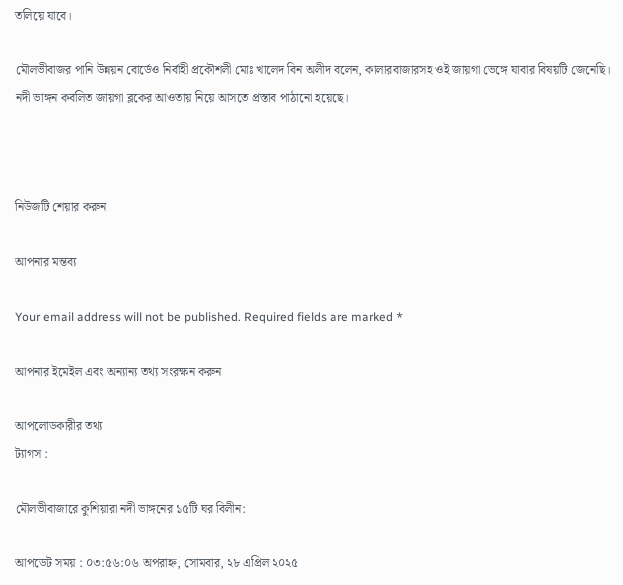তলিয়ে যাবে।

মৌলভীবাজর পানি উন্নয়ন বোর্ডেও নির্বাহী প্রকৌশলী মোঃ খালেদ বিন অলীদ বলেন, কালারবাজারসহ ওই জায়গা ভেঙ্গে যাবার বিষয়টি জেনেছি। নদী ভাঙ্গন কবলিত জায়গা ব্লকের আওতায় নিয়ে আসতে প্রস্তাব পাঠানো হয়েছে।



নিউজটি শেয়ার করুন

আপনার মন্তব্য

Your email address will not be published. Required fields are marked *

আপনার ইমেইল এবং অন্যান্য তথ্য সংরক্ষন করুন

আপলোডকারীর তথ্য
ট্যাগস :

মৌলভীবাজারে কুশিয়ারা নদী ভাঙ্গনের ১৫টি ঘর বিলীন:

আপডেট সময় : ০৩:৫৬:০৬ অপরাহ্ন, সোমবার, ২৮ এপ্রিল ২০২৫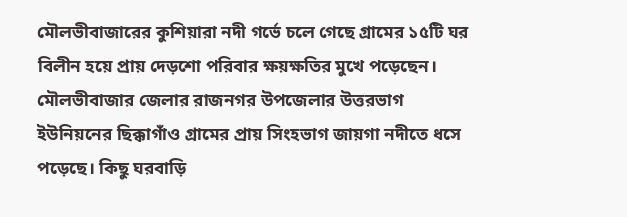মৌলভীবাজারের কুশিয়ারা নদী গর্ভে চলে গেছে গ্রামের ১৫টি ঘর বিলীন হয়ে প্রায় দেড়শো পরিবার ক্ষয়ক্ষতির মুখে পড়েছেন। মৌলভীবাজার জেলার রাজনগর উপজেলার উত্তরভাগ ইউনিয়নের ছিক্কাগাঁও গ্রামের প্রায় সিংহভাগ জায়গা নদীতে ধসে পড়েছে। কিছু ঘরবাড়ি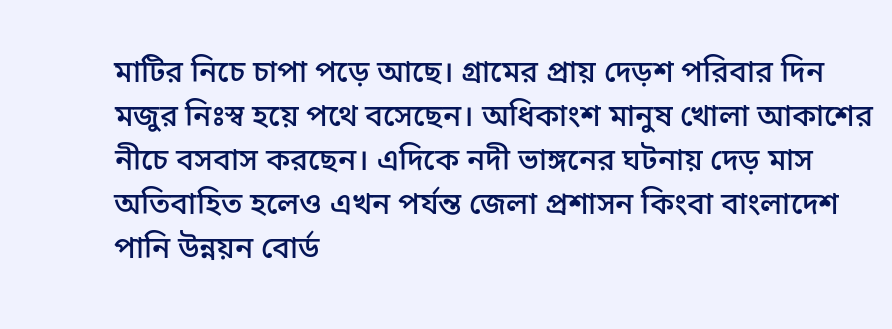মাটির নিচে চাপা পড়ে আছে। গ্রামের প্রায় দেড়শ পরিবার দিন মজুর নিঃস্ব হয়ে পথে বসেছেন। অধিকাংশ মানুষ খোলা আকাশের নীচে বসবাস করছেন। এদিকে নদী ভাঙ্গনের ঘটনায় দেড় মাস অতিবাহিত হলেও এখন পর্যন্ত জেলা প্রশাসন কিংবা বাংলাদেশ পানি উন্নয়ন বোর্ড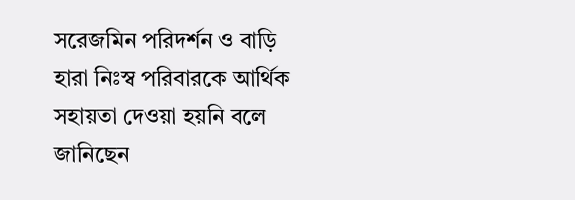সরেজমিন পরিদর্শন ও বাড়ি হারা নিঃস্ব পরিবারকে আর্থিক সহায়তা দেওয়া হয়নি বলে জানিছেন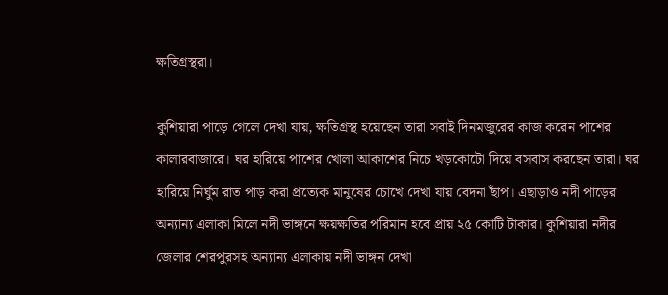ক্ষতিগ্রস্থরা।

কুশিয়ারা পাড়ে গেলে দেখা যায়, ক্ষতিগ্রস্থ হয়েছেন তারা সবাই দিনমজুরের কাজ করেন পাশের কালারবাজারে। ঘর হারিয়ে পাশের খোলা আকাশের নিচে খড়কোটো দিয়ে বসবাস করছেন তারা। ঘর হারিয়ে নির্ঘুম রাত পাড় করা প্রত্যেক মানুষের চোখে দেখা যায় বেদনা ছাঁপ। এছাড়াও নদী পাড়ের অন্যান্য এলাকা মিলে নদী ভাঙ্গনে ক্ষয়ক্ষতির পরিমান হবে প্রায় ২৫ কোটি টাকার। কুশিয়ারা নদীর জেলার শেরপুরসহ অন্যান্য এলাকায় নদী ভাঙ্গন দেখা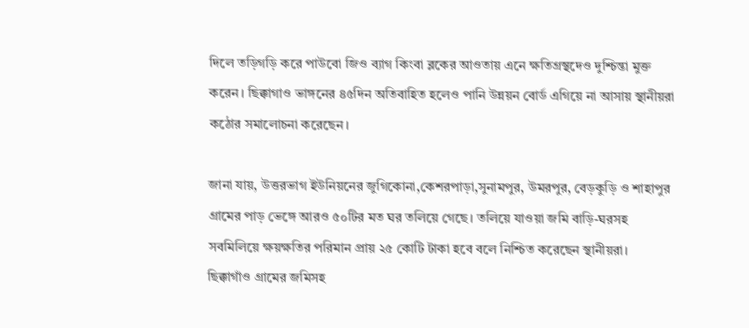দিলে তড়িগড়ি করে পাউবো জিও ব্যাগ কিংবা ব্লকের আওতায় এনে ক্ষতিগ্রস্থদেও দুশ্চিন্তা মুক্ত করেন। ছিক্কাগাও ভাঙ্গনের ৪৫দিন অতিবাহিত হলেও পানি উন্নয়ন বোর্ড এগিয়ে না আসায় স্থানীয়রা কঠোর সমালোচনা করেছেন।

জানা যায়, উত্তরভাগ ইউনিয়নের জুগিকোনা,কেশরপাড়া,সুনামপুর, উমরপুর, বেড়কুড়ি ও শাহাপুর গ্রামের পাড় ভেঙ্গে আরও ৫০টির মত ঘর তলিয়ে গেছে। তলিয়ে যাওয়া জমি বাড়ি-ঘরসহ সবমিলিয়ে ক্ষয়ক্ষতির পরিমান প্রায় ২৫ কোটি টাকা হবে বলে নিশ্চিত করেছেন স্থানীয়রা। ছিক্কাগাঁও গ্রামের জমিসহ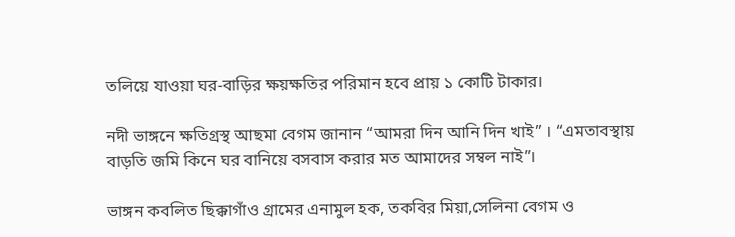তলিয়ে যাওয়া ঘর-বাড়ির ক্ষয়ক্ষতির পরিমান হবে প্রায় ১ কোটি টাকার।

নদী ভাঙ্গনে ক্ষতিগ্রস্থ আছমা বেগম জানান “আমরা দিন আনি দিন খাই” । “এমতাবস্থায় বাড়তি জমি কিনে ঘর বানিয়ে বসবাস করার মত আমাদের সম্বল নাই”।

ভাঙ্গন কবলিত ছিক্কাগাঁও গ্রামের এনামুল হক, তকবির মিয়া,সেলিনা বেগম ও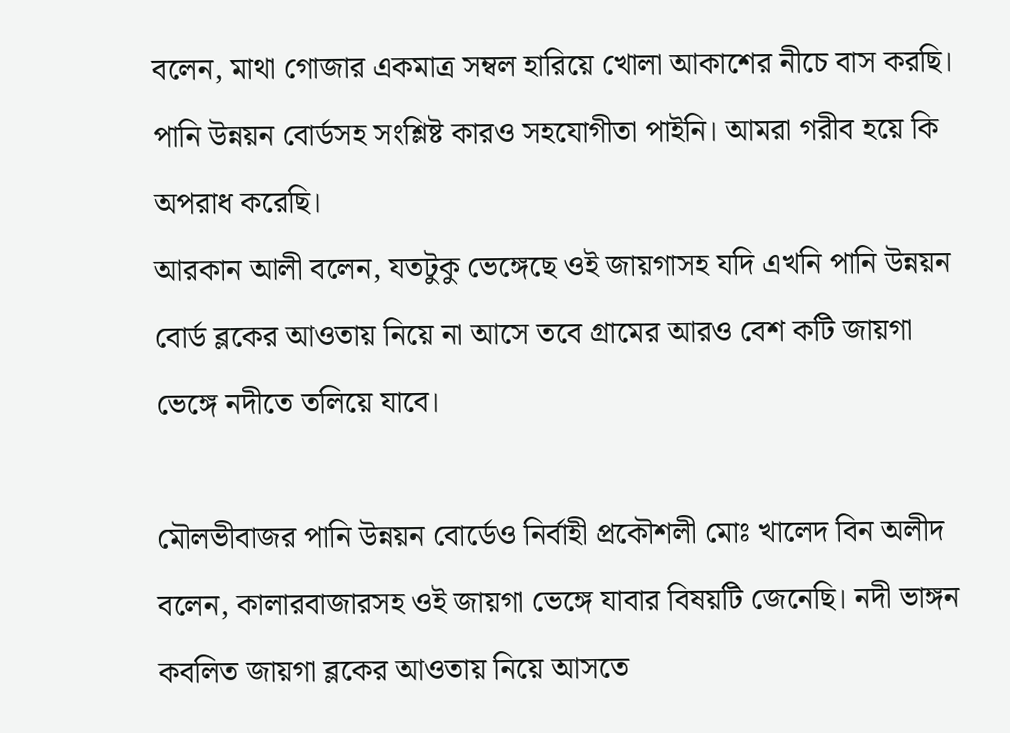বলেন, মাথা গোজার একমাত্র সম্বল হারিয়ে খোলা আকাশের নীচে বাস করছি। পানি উন্নয়ন বোর্ডসহ সংশ্লিষ্ট কারও সহযোগীতা পাইনি। আমরা গরীব হয়ে কি অপরাধ করেছি।
আরকান আলী বলেন, যতটুকু ভেঙ্গেছে ওই জায়গাসহ যদি এখনি পানি উন্নয়ন বোর্ড ব্লকের আওতায় নিয়ে না আসে তবে গ্রামের আরও বেশ কটি জায়গা ভেঙ্গে নদীতে তলিয়ে যাবে।

মৌলভীবাজর পানি উন্নয়ন বোর্ডেও নির্বাহী প্রকৌশলী মোঃ খালেদ বিন অলীদ বলেন, কালারবাজারসহ ওই জায়গা ভেঙ্গে যাবার বিষয়টি জেনেছি। নদী ভাঙ্গন কবলিত জায়গা ব্লকের আওতায় নিয়ে আসতে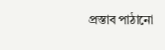প্রস্তাব পাঠানো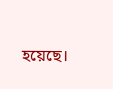হয়েছে।